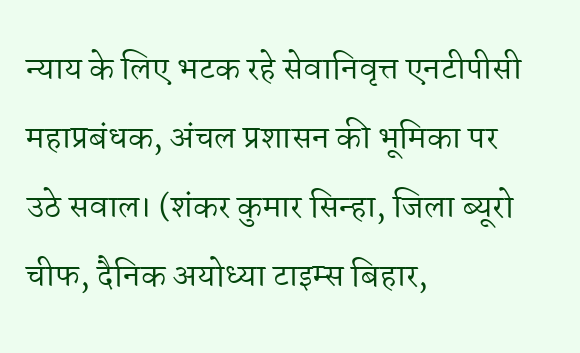न्याय के लिए भटक रहे सेवानिवृत्त एनटीपीसी महाप्रबंधक, अंचल प्रशासन की भूमिका पर उठे सवाल। (शंकर कुमार सिन्हा, जिला ब्यूरो चीफ, दैनिक अयोध्या टाइम्स बिहार,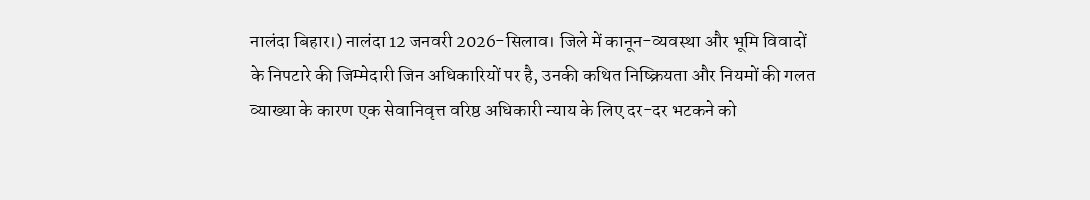नालंदा बिहार।) नालंदा 12 जनवरी 2026-सिलाव। जिले में कानून-व्यवस्था और भूमि विवादों के निपटारे की जिम्मेदारी जिन अधिकारियों पर है, उनकी कथित निष्क्रियता और नियमों की गलत व्याख्या के कारण एक सेवानिवृत्त वरिष्ठ अधिकारी न्याय के लिए दर-दर भटकने को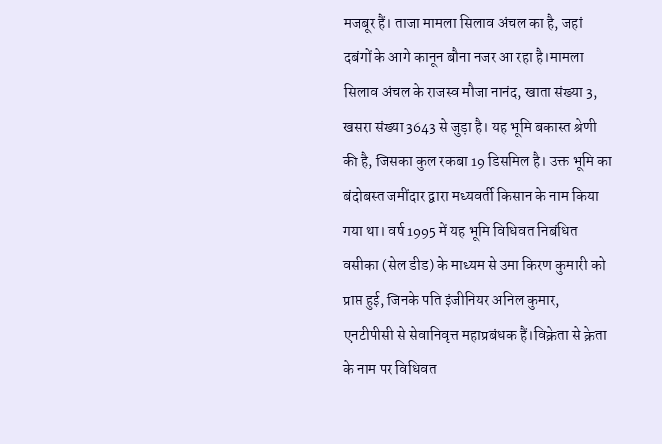मजबूर हैं। ताजा मामला सिलाव अंचल का है, जहां दबंगों के आगे कानून बौना नजर आ रहा है।मामला सिलाव अंचल के राजस्व मौजा नानंद, खाता संख्या 3, खसरा संख्या 3643 से जुड़ा है। यह भूमि बकास्त श्रेणी की है, जिसका कुल रकबा 19 डिसमिल है। उक्त भूमि का बंदोबस्त जमींदार द्वारा मध्यवर्ती किसान के नाम किया गया था। वर्ष 1995 में यह भूमि विधिवत निबंधित वसीका (सेल डीड) के माध्यम से उमा किरण कुमारी को प्राप्त हुई, जिनके पति इंजीनियर अनिल कुमार, एनटीपीसी से सेवानिवृत्त महाप्रबंधक हैं।विक्रेता से क्रेता के नाम पर विधिवत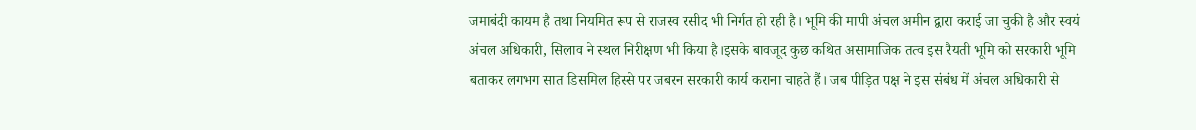जमाबंदी कायम है तथा नियमित रूप से राजस्व रसीद भी निर्गत हो रही है। भूमि की मापी अंचल अमीन द्वारा कराई जा चुकी है और स्वयं अंचल अधिकारी, सिलाव ने स्थल निरीक्षण भी किया है।इसके बावजूद कुछ कथित असामाजिक तत्व इस रैयती भूमि को सरकारी भूमि बताकर लगभग सात डिसमिल हिस्से पर जबरन सरकारी कार्य कराना चाहते हैं। जब पीड़ित पक्ष ने इस संबंध में अंचल अधिकारी से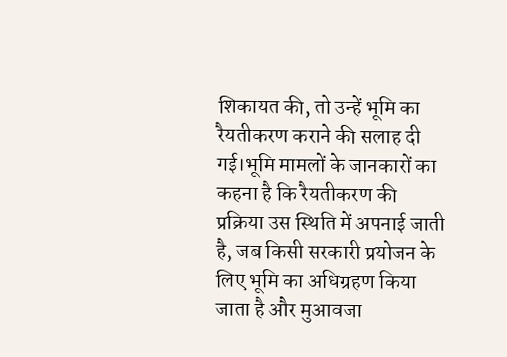शिकायत की, तो उन्हें भूमि का रैयतीकरण कराने की सलाह दी गई।भूमि मामलों के जानकारों का कहना है कि रैयतीकरण की प्रक्रिया उस स्थिति में अपनाई जाती है, जब किसी सरकारी प्रयोजन के लिए भूमि का अधिग्रहण किया जाता है और मुआवजा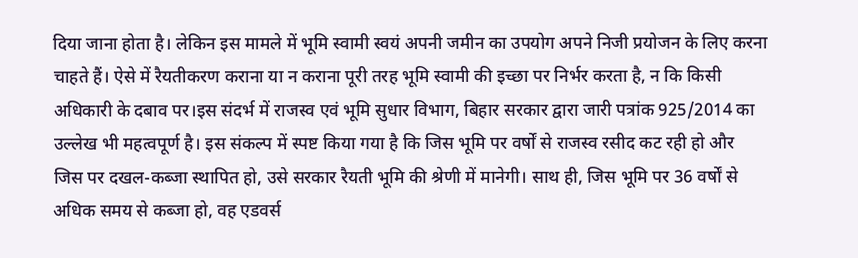दिया जाना होता है। लेकिन इस मामले में भूमि स्वामी स्वयं अपनी जमीन का उपयोग अपने निजी प्रयोजन के लिए करना चाहते हैं। ऐसे में रैयतीकरण कराना या न कराना पूरी तरह भूमि स्वामी की इच्छा पर निर्भर करता है, न कि किसी अधिकारी के दबाव पर।इस संदर्भ में राजस्व एवं भूमि सुधार विभाग, बिहार सरकार द्वारा जारी पत्रांक 925/2014 का उल्लेख भी महत्वपूर्ण है। इस संकल्प में स्पष्ट किया गया है कि जिस भूमि पर वर्षों से राजस्व रसीद कट रही हो और जिस पर दखल-कब्जा स्थापित हो, उसे सरकार रैयती भूमि की श्रेणी में मानेगी। साथ ही, जिस भूमि पर 36 वर्षों से अधिक समय से कब्जा हो, वह एडवर्स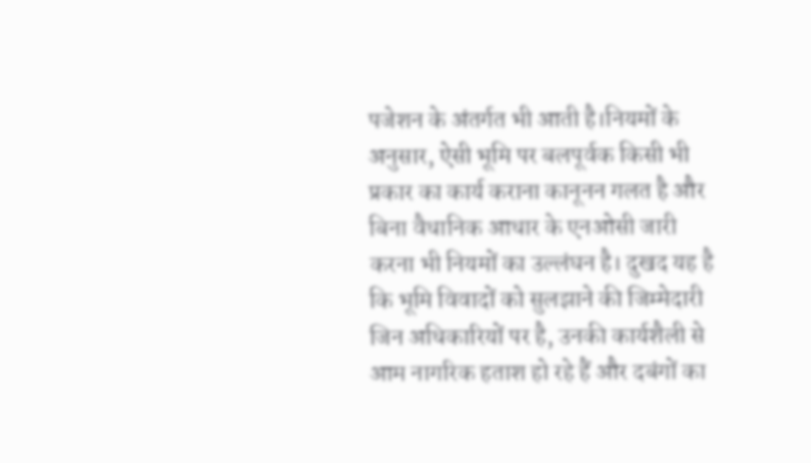पजेशन के अंतर्गत भी आती है।नियमों के अनुसार, ऐसी भूमि पर बलपूर्वक किसी भी प्रकार का कार्य कराना कानूनन गलत है और बिना वैधानिक आधार के एनओसी जारी करना भी नियमों का उल्लंघन है। दुखद यह है कि भूमि विवादों को सुलझाने की जिम्मेदारी जिन अधिकारियों पर है, उनकी कार्यशैली से आम नागरिक हताश हो रहे हैं और दबंगों का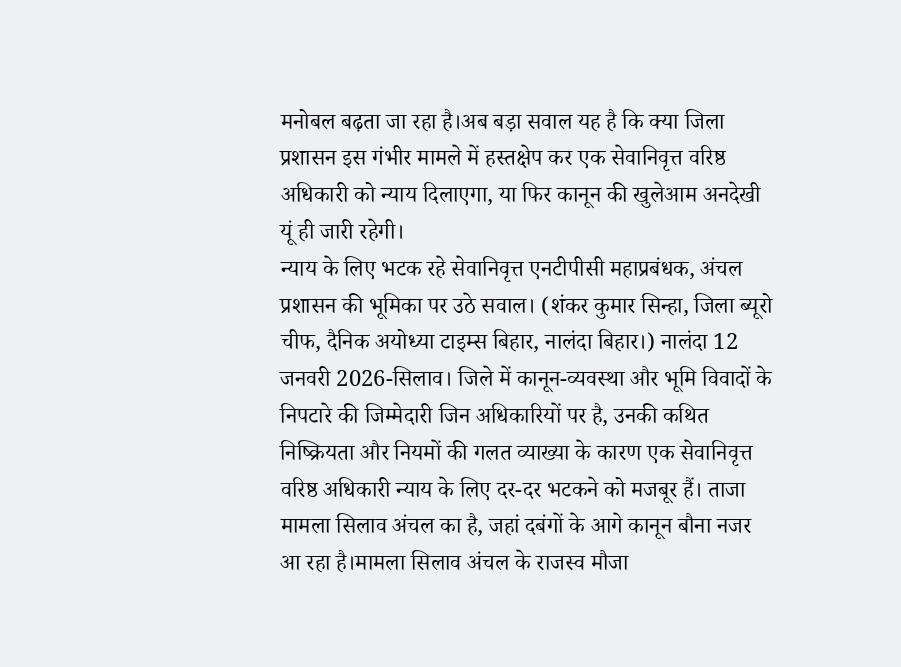मनोबल बढ़ता जा रहा है।अब बड़ा सवाल यह है कि क्या जिला प्रशासन इस गंभीर मामले में हस्तक्षेप कर एक सेवानिवृत्त वरिष्ठ अधिकारी को न्याय दिलाएगा, या फिर कानून की खुलेआम अनदेखी यूं ही जारी रहेगी।
न्याय के लिए भटक रहे सेवानिवृत्त एनटीपीसी महाप्रबंधक, अंचल प्रशासन की भूमिका पर उठे सवाल। (शंकर कुमार सिन्हा, जिला ब्यूरो चीफ, दैनिक अयोध्या टाइम्स बिहार, नालंदा बिहार।) नालंदा 12 जनवरी 2026-सिलाव। जिले में कानून-व्यवस्था और भूमि विवादों के निपटारे की जिम्मेदारी जिन अधिकारियों पर है, उनकी कथित निष्क्रियता और नियमों की गलत व्याख्या के कारण एक सेवानिवृत्त वरिष्ठ अधिकारी न्याय के लिए दर-दर भटकने को मजबूर हैं। ताजा मामला सिलाव अंचल का है, जहां दबंगों के आगे कानून बौना नजर आ रहा है।मामला सिलाव अंचल के राजस्व मौजा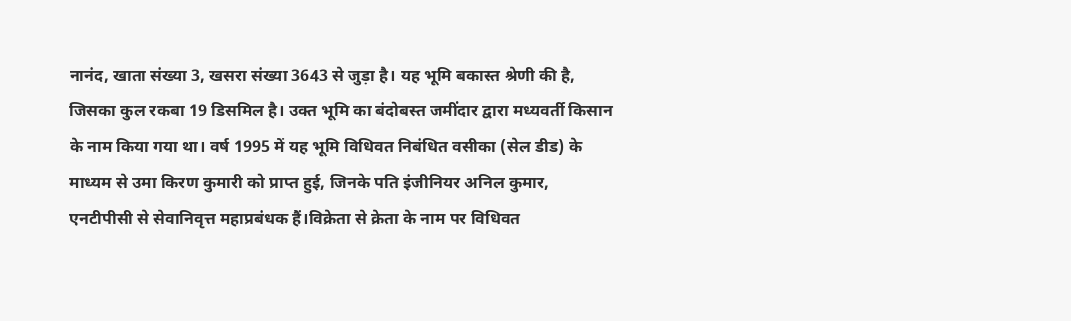नानंद, खाता संख्या 3, खसरा संख्या 3643 से जुड़ा है। यह भूमि बकास्त श्रेणी की है, जिसका कुल रकबा 19 डिसमिल है। उक्त भूमि का बंदोबस्त जमींदार द्वारा मध्यवर्ती किसान के नाम किया गया था। वर्ष 1995 में यह भूमि विधिवत निबंधित वसीका (सेल डीड) के माध्यम से उमा किरण कुमारी को प्राप्त हुई, जिनके पति इंजीनियर अनिल कुमार, एनटीपीसी से सेवानिवृत्त महाप्रबंधक हैं।विक्रेता से क्रेता के नाम पर विधिवत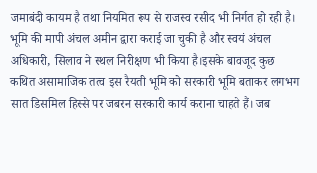जमाबंदी कायम है तथा नियमित रूप से राजस्व रसीद भी निर्गत हो रही है। भूमि की मापी अंचल अमीन द्वारा कराई जा चुकी है और स्वयं अंचल अधिकारी, सिलाव ने स्थल निरीक्षण भी किया है।इसके बावजूद कुछ कथित असामाजिक तत्व इस रैयती भूमि को सरकारी भूमि बताकर लगभग सात डिसमिल हिस्से पर जबरन सरकारी कार्य कराना चाहते हैं। जब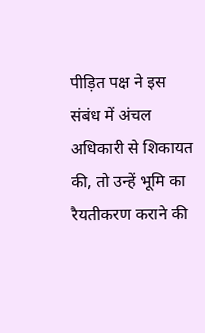पीड़ित पक्ष ने इस संबंध में अंचल अधिकारी से शिकायत की, तो उन्हें भूमि का रैयतीकरण कराने की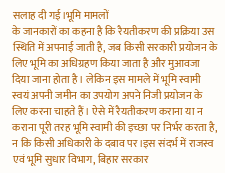सलाह दी गई।भूमि मामलों
के जानकारों का कहना है कि रैयतीकरण की प्रक्रिया उस स्थिति में अपनाई जाती है, जब किसी सरकारी प्रयोजन के लिए भूमि का अधिग्रहण किया जाता है और मुआवजा दिया जाना होता है। लेकिन इस मामले में भूमि स्वामी स्वयं अपनी जमीन का उपयोग अपने निजी प्रयोजन के लिए करना चाहते हैं। ऐसे में रैयतीकरण कराना या न कराना पूरी तरह भूमि स्वामी की इच्छा पर निर्भर करता है, न कि किसी अधिकारी के दबाव पर।इस संदर्भ में राजस्व एवं भूमि सुधार विभाग, बिहार सरकार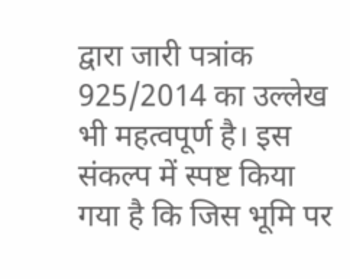द्वारा जारी पत्रांक 925/2014 का उल्लेख भी महत्वपूर्ण है। इस संकल्प में स्पष्ट किया गया है कि जिस भूमि पर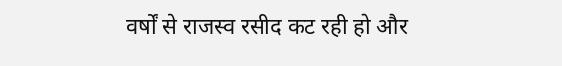वर्षों से राजस्व रसीद कट रही हो और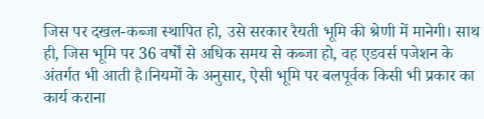जिस पर दखल-कब्जा स्थापित हो, उसे सरकार रैयती भूमि की श्रेणी में मानेगी। साथ ही, जिस भूमि पर 36 वर्षों से अधिक समय से कब्जा हो, वह एडवर्स पजेशन के अंतर्गत भी आती है।नियमों के अनुसार, ऐसी भूमि पर बलपूर्वक किसी भी प्रकार का कार्य कराना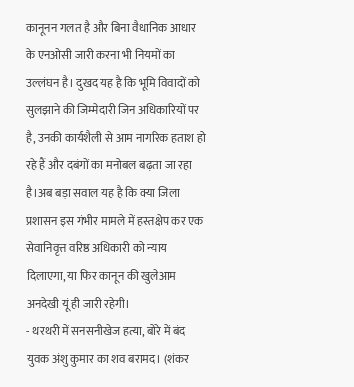कानूनन गलत है और बिना वैधानिक आधार के एनओसी जारी करना भी नियमों का उल्लंघन है। दुखद यह है कि भूमि विवादों को सुलझाने की जिम्मेदारी जिन अधिकारियों पर है, उनकी कार्यशैली से आम नागरिक हताश हो रहे हैं और दबंगों का मनोबल बढ़ता जा रहा है।अब बड़ा सवाल यह है कि क्या जिला प्रशासन इस गंभीर मामले में हस्तक्षेप कर एक सेवानिवृत्त वरिष्ठ अधिकारी को न्याय दिलाएगा, या फिर कानून की खुलेआम अनदेखी यूं ही जारी रहेगी।
- थरथरी में सनसनीखेज हत्या, बोरे में बंद युवक अंशु कुमार का शव बरामद। (शंकर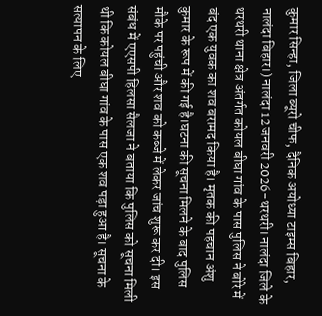कुमार सिन्हा, जिला ब्यूरो चीफ, दैनिक अयोध्या टाइम्स बिहार, नालंदा बिहार।) नालंदा 12 जनवरी 2026-थरथरी। नालंदा जिले के थरथरी थाना क्षेत्र अंतर्गत कोयल बीघा गांव के पास पुलिस ने बोरे में बंद एक युवक का शव बरामद किया है। मृतक की पहचान अंशु कुमार के रूप में की गई है।घटना की सूचना मिलने के बाद पुलिस मौके पर पहुंची और शव को कब्जे में लेकर जांच शुरू कर दी। इस संबंध में एएसपी हिलसा सैलजा ने बताया कि पुलिस को सूचना मिली थी कि कोयल बीघा गांव के पास एक शव पड़ा हुआ है। सूचना के सत्यापन के लिए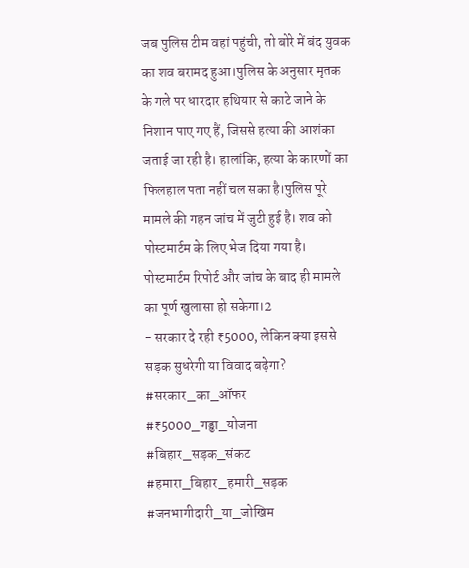जब पुलिस टीम वहां पहुंची, तो बोरे में बंद युवक का शव बरामद हुआ।पुलिस के अनुसार मृतक के गले पर धारदार हथियार से काटे जाने के निशान पाए गए हैं, जिससे हत्या की आशंका जताई जा रही है। हालांकि, हत्या के कारणों का फिलहाल पता नहीं चल सका है।पुलिस पूरे मामले की गहन जांच में जुटी हुई है। शव को पोस्टमार्टम के लिए भेज दिया गया है। पोस्टमार्टम रिपोर्ट और जांच के बाद ही मामले का पूर्ण खुलासा हो सकेगा।2
- सरकार दे रही ₹5000, लेकिन क्या इससे सड़क सुधरेगी या विवाद बढ़ेगा? #सरकार_का_ऑफर #₹5000_गड्ढा_योजना #बिहार_सड़क_संकट #हमारा_बिहार_हमारी_सड़क #जनभागीदारी_या_जोखिम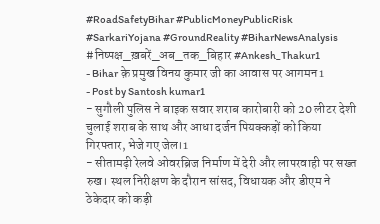#RoadSafetyBihar #PublicMoneyPublicRisk #SarkariYojana #GroundReality #BiharNewsAnalysis #निष्पक्ष_ख़बरें_अब_तक_बिहार #Ankesh_Thakur1
- Bihar क़े प्रमुख विनय कुमार जी का आवास पर आगमन1
- Post by Santosh kumar1
- सुगौली पुलिस ने बाइक सवार शराब कारोबारी को 20 लीटर देशी चुलाई शराब के साथ और आधा दर्जन पियक्कड़ों को किया गिरफ्तार, भेजे गए जेल।1
- सीतामढ़ी रेलवे ओवरब्रिज निर्माण में देरी और लापरवाही पर सख्त रुख। स्थल निरीक्षण के दौरान सांसद, विधायक और डीएम ने ठेकेदार को कड़ी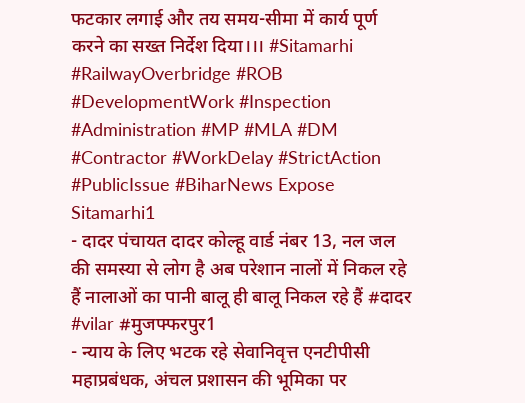फटकार लगाई और तय समय-सीमा में कार्य पूर्ण करने का सख्त निर्देश दिया।।। #Sitamarhi #RailwayOverbridge #ROB #DevelopmentWork #Inspection #Administration #MP #MLA #DM #Contractor #WorkDelay #StrictAction #PublicIssue #BiharNews Expose Sitamarhi1
- दादर पंचायत दादर कोल्हू वार्ड नंबर 13, नल जल की समस्या से लोग है अब परेशान नालों में निकल रहे हैं नालाओं का पानी बालू ही बालू निकल रहे हैं #दादर #vilar #मुजफ्फरपुर1
- न्याय के लिए भटक रहे सेवानिवृत्त एनटीपीसी महाप्रबंधक, अंचल प्रशासन की भूमिका पर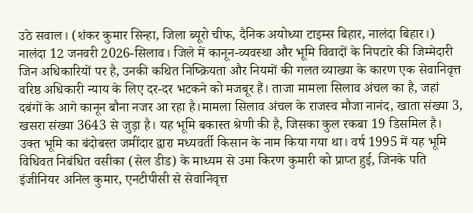उठे सवाल। (शंकर कुमार सिन्हा, जिला ब्यूरो चीफ, दैनिक अयोध्या टाइम्स बिहार, नालंदा बिहार।) नालंदा 12 जनवरी 2026-सिलाव। जिले में कानून-व्यवस्था और भूमि विवादों के निपटारे की जिम्मेदारी जिन अधिकारियों पर है, उनकी कथित निष्क्रियता और नियमों की गलत व्याख्या के कारण एक सेवानिवृत्त वरिष्ठ अधिकारी न्याय के लिए दर-दर भटकने को मजबूर हैं। ताजा मामला सिलाव अंचल का है, जहां दबंगों के आगे कानून बौना नजर आ रहा है।मामला सिलाव अंचल के राजस्व मौजा नानंद, खाता संख्या 3, खसरा संख्या 3643 से जुड़ा है। यह भूमि बकास्त श्रेणी की है, जिसका कुल रकबा 19 डिसमिल है। उक्त भूमि का बंदोबस्त जमींदार द्वारा मध्यवर्ती किसान के नाम किया गया था। वर्ष 1995 में यह भूमि विधिवत निबंधित वसीका (सेल डीड) के माध्यम से उमा किरण कुमारी को प्राप्त हुई, जिनके पति इंजीनियर अनिल कुमार, एनटीपीसी से सेवानिवृत्त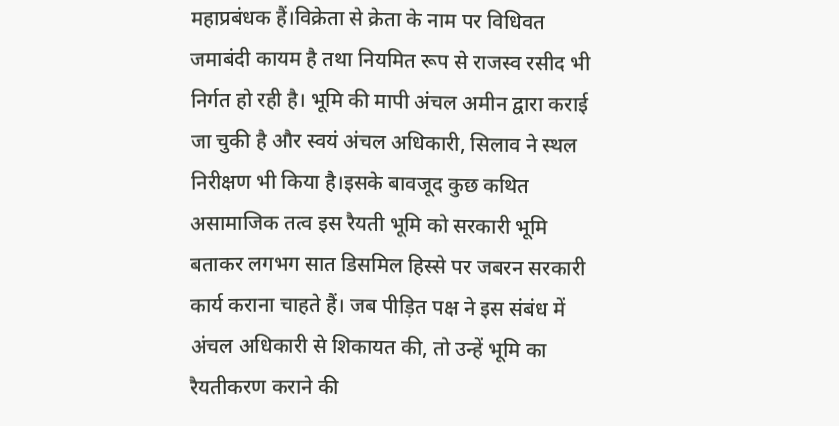महाप्रबंधक हैं।विक्रेता से क्रेता के नाम पर विधिवत जमाबंदी कायम है तथा नियमित रूप से राजस्व रसीद भी निर्गत हो रही है। भूमि की मापी अंचल अमीन द्वारा कराई जा चुकी है और स्वयं अंचल अधिकारी, सिलाव ने स्थल निरीक्षण भी किया है।इसके बावजूद कुछ कथित असामाजिक तत्व इस रैयती भूमि को सरकारी भूमि बताकर लगभग सात डिसमिल हिस्से पर जबरन सरकारी कार्य कराना चाहते हैं। जब पीड़ित पक्ष ने इस संबंध में अंचल अधिकारी से शिकायत की, तो उन्हें भूमि का रैयतीकरण कराने की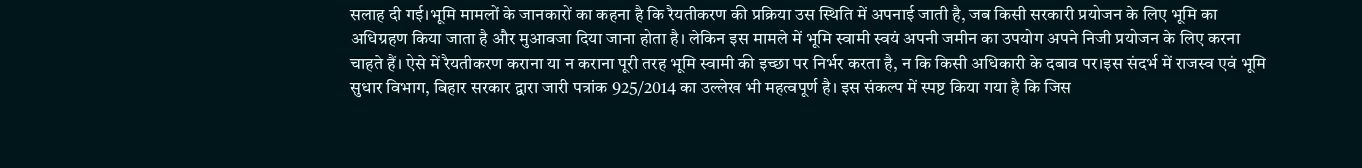सलाह दी गई।भूमि मामलों के जानकारों का कहना है कि रैयतीकरण की प्रक्रिया उस स्थिति में अपनाई जाती है, जब किसी सरकारी प्रयोजन के लिए भूमि का अधिग्रहण किया जाता है और मुआवजा दिया जाना होता है। लेकिन इस मामले में भूमि स्वामी स्वयं अपनी जमीन का उपयोग अपने निजी प्रयोजन के लिए करना चाहते हैं। ऐसे में रैयतीकरण कराना या न कराना पूरी तरह भूमि स्वामी की इच्छा पर निर्भर करता है, न कि किसी अधिकारी के दबाव पर।इस संदर्भ में राजस्व एवं भूमि सुधार विभाग, बिहार सरकार द्वारा जारी पत्रांक 925/2014 का उल्लेख भी महत्वपूर्ण है। इस संकल्प में स्पष्ट किया गया है कि जिस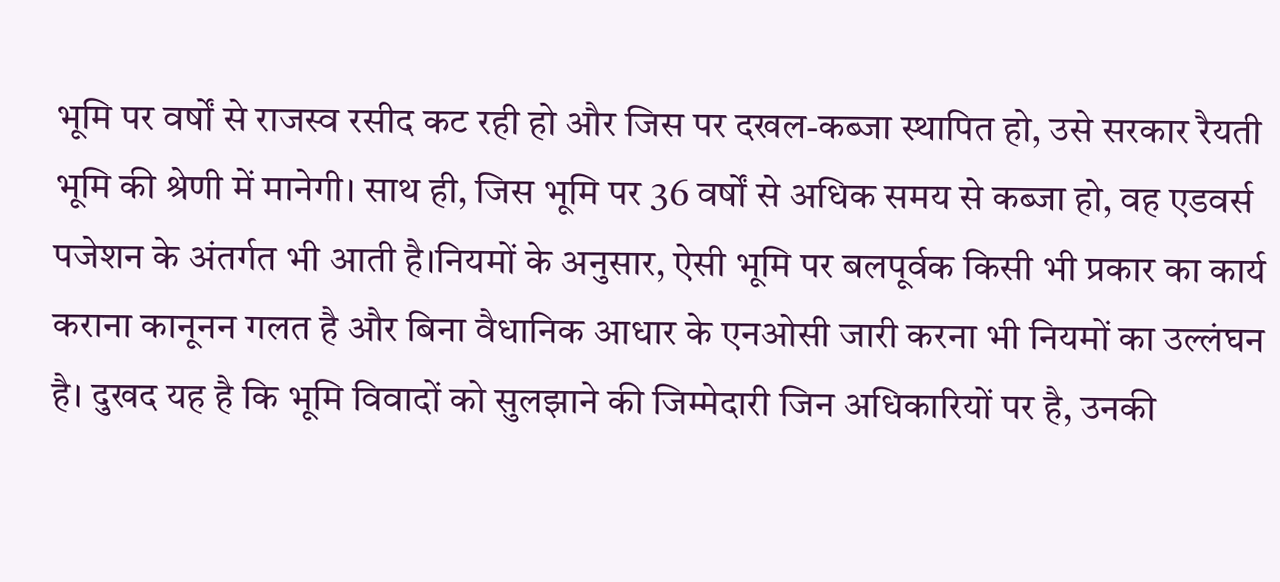भूमि पर वर्षों से राजस्व रसीद कट रही हो और जिस पर दखल-कब्जा स्थापित हो, उसे सरकार रैयती भूमि की श्रेणी में मानेगी। साथ ही, जिस भूमि पर 36 वर्षों से अधिक समय से कब्जा हो, वह एडवर्स पजेशन के अंतर्गत भी आती है।नियमों के अनुसार, ऐसी भूमि पर बलपूर्वक किसी भी प्रकार का कार्य कराना कानूनन गलत है और बिना वैधानिक आधार के एनओसी जारी करना भी नियमों का उल्लंघन है। दुखद यह है कि भूमि विवादों को सुलझाने की जिम्मेदारी जिन अधिकारियों पर है, उनकी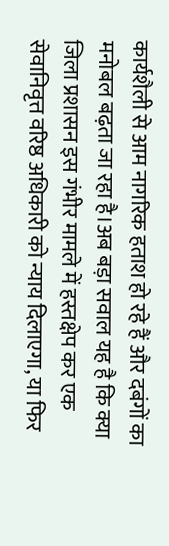कार्यशैली से आम नागरिक हताश हो रहे हैं और दबंगों का मनोबल बढ़ता जा रहा है।अब बड़ा सवाल यह है कि क्या जिला प्रशासन इस गंभीर मामले में हस्तक्षेप कर एक सेवानिवृत्त वरिष्ठ अधिकारी को न्याय दिलाएगा, या फिर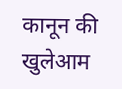कानून की खुलेआम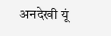अनदेखी यूं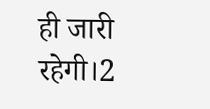ही जारी रहेगी।2